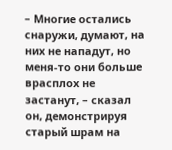– Многие остались снаружи, думают, на них не нападут, но меня-то они больше врасплох не застанут, – сказал он, демонстрируя старый шрам на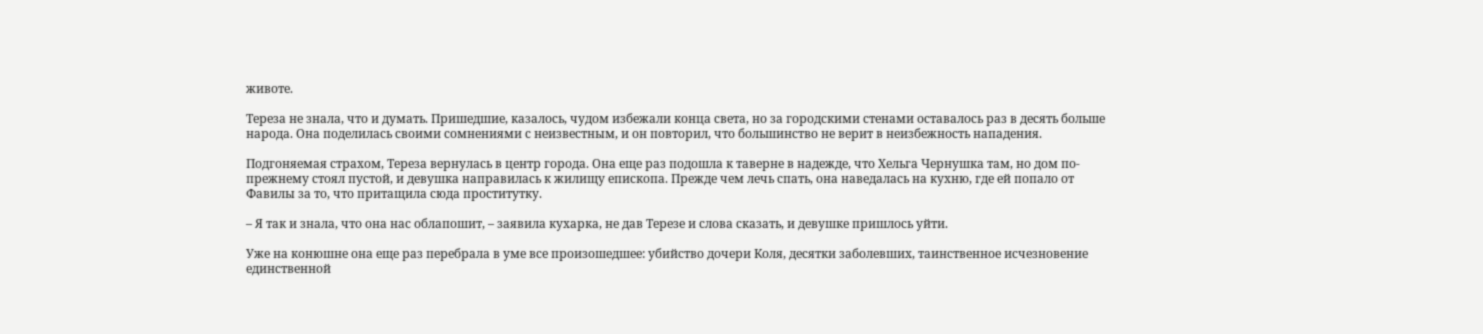животе.

Тереза не знала, что и думать. Пришедшие, казалось, чудом избежали конца света, но за городскими стенами оставалось раз в десять больше народа. Она поделилась своими сомнениями с неизвестным, и он повторил, что большинство не верит в неизбежность нападения.

Подгоняемая страхом, Тереза вернулась в центр города. Она еще раз подошла к таверне в надежде, что Хельга Чернушка там, но дом по-прежнему стоял пустой, и девушка направилась к жилищу епископа. Прежде чем лечь спать, она наведалась на кухню, где ей попало от Фавилы за то, что притащила сюда проститутку.

– Я так и знала, что она нас облапошит, – заявила кухарка, не дав Терезе и слова сказать, и девушке пришлось уйти.

Уже на конюшне она еще раз перебрала в уме все произошедшее: убийство дочери Коля, десятки заболевших, таинственное исчезновение единственной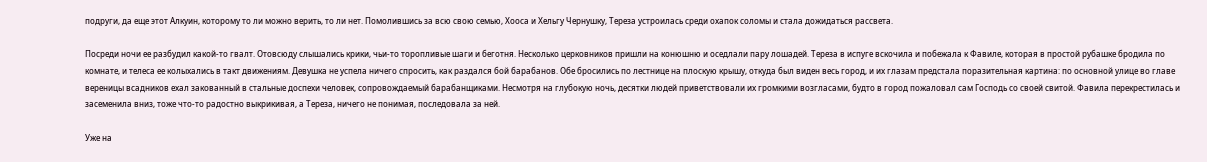подруги, да еще этот Алкуин, которому то ли можно верить, то ли нет. Помолившись за всю свою семью, Хооса и Хельгу Чернушку, Тереза устроилась среди охапок соломы и стала дожидаться рассвета.

Посреди ночи ее разбудил какой-то гвалт. Отовсюду слышались крики, чьи-то торопливые шаги и беготня. Несколько церковников пришли на конюшню и оседлали пару лошадей. Тереза в испуге вскочила и побежала к Фавиле, которая в простой рубашке бродила по комнате, и телеса ее колыхались в такт движениям. Девушка не успела ничего спросить, как раздался бой барабанов. Обе бросились по лестнице на плоскую крышу, откуда был виден весь город, и их глазам предстала поразительная картина: по основной улице во главе вереницы всадников ехал закованный в стальные доспехи человек, сопровождаемый барабанщиками. Несмотря на глубокую ночь, десятки людей приветствовали их громкими возгласами, будто в город пожаловал сам Господь со своей свитой. Фавила перекрестилась и засеменила вниз, тоже что-то радостно выкрикивая, а Тереза, ничего не понимая, последовала за ней.

Уже на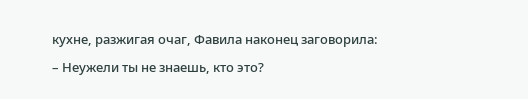кухне, разжигая очаг, Фавила наконец заговорила:

– Неужели ты не знаешь, кто это?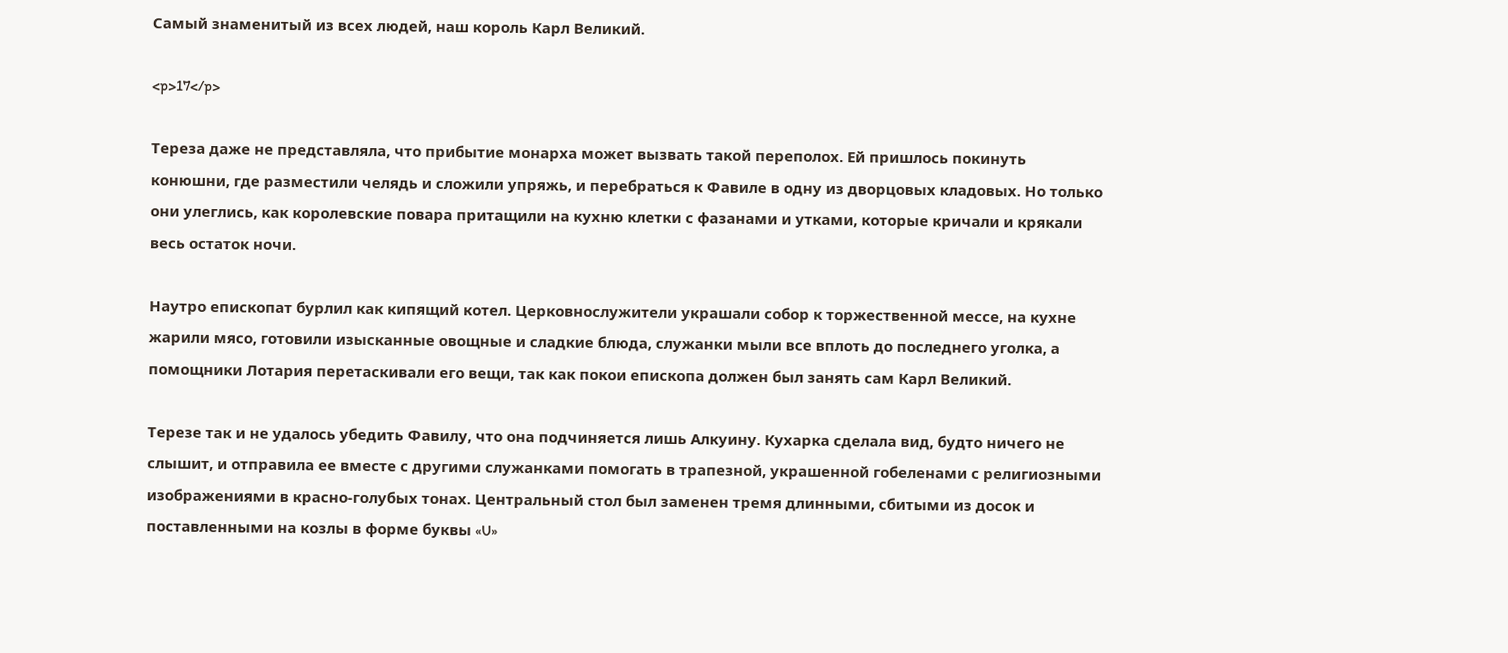Самый знаменитый из всех людей, наш король Карл Великий.

<p>17</p>

Тереза даже не представляла, что прибытие монарха может вызвать такой переполох. Ей пришлось покинуть конюшни, где разместили челядь и сложили упряжь, и перебраться к Фавиле в одну из дворцовых кладовых. Но только они улеглись, как королевские повара притащили на кухню клетки с фазанами и утками, которые кричали и крякали весь остаток ночи.

Наутро епископат бурлил как кипящий котел. Церковнослужители украшали собор к торжественной мессе, на кухне жарили мясо, готовили изысканные овощные и сладкие блюда, служанки мыли все вплоть до последнего уголка, а помощники Лотария перетаскивали его вещи, так как покои епископа должен был занять сам Карл Великий.

Терезе так и не удалось убедить Фавилу, что она подчиняется лишь Алкуину. Кухарка сделала вид, будто ничего не слышит, и отправила ее вместе с другими служанками помогать в трапезной, украшенной гобеленами с религиозными изображениями в красно-голубых тонах. Центральный стол был заменен тремя длинными, сбитыми из досок и поставленными на козлы в форме буквы «U»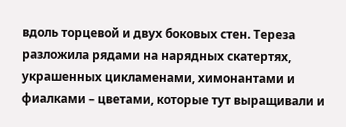вдоль торцевой и двух боковых стен. Тереза разложила рядами на нарядных скатертях, украшенных цикламенами, химонантами и фиалками – цветами, которые тут выращивали и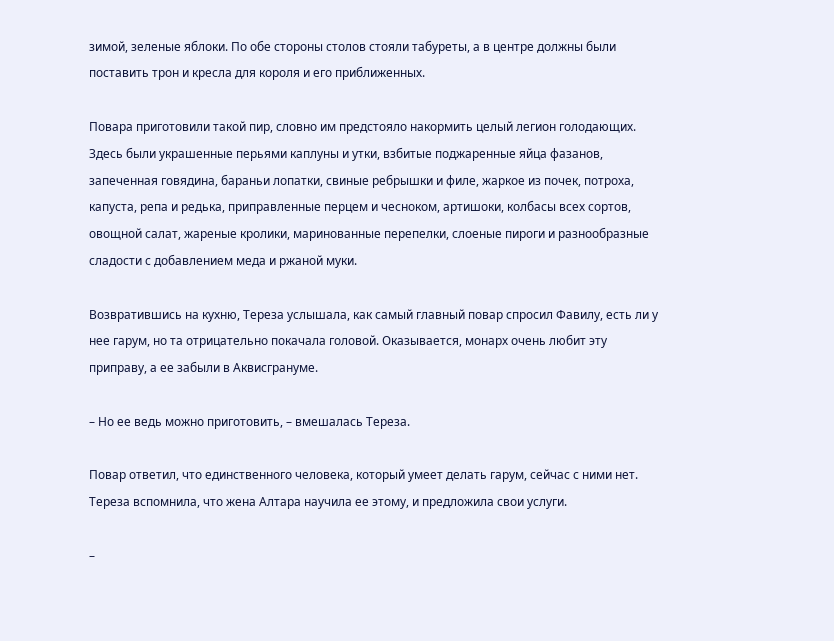зимой, зеленые яблоки. По обе стороны столов стояли табуреты, а в центре должны были поставить трон и кресла для короля и его приближенных.

Повара приготовили такой пир, словно им предстояло накормить целый легион голодающих. Здесь были украшенные перьями каплуны и утки, взбитые поджаренные яйца фазанов, запеченная говядина, бараньи лопатки, свиные ребрышки и филе, жаркое из почек, потроха, капуста, репа и редька, приправленные перцем и чесноком, артишоки, колбасы всех сортов, овощной салат, жареные кролики, маринованные перепелки, слоеные пироги и разнообразные сладости с добавлением меда и ржаной муки.

Возвратившись на кухню, Тереза услышала, как самый главный повар спросил Фавилу, есть ли у нее гарум, но та отрицательно покачала головой. Оказывается, монарх очень любит эту приправу, а ее забыли в Аквисгрануме.

– Но ее ведь можно приготовить, – вмешалась Тереза.

Повар ответил, что единственного человека, который умеет делать гарум, сейчас с ними нет. Тереза вспомнила, что жена Алтара научила ее этому, и предложила свои услуги.

–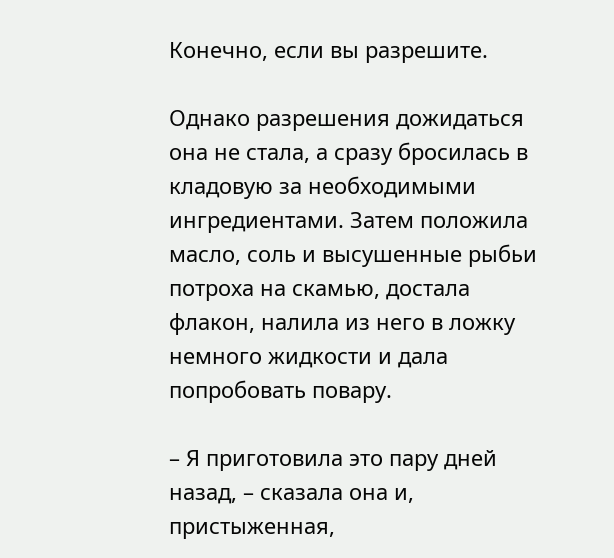Конечно, если вы разрешите.

Однако разрешения дожидаться она не стала, а сразу бросилась в кладовую за необходимыми ингредиентами. Затем положила масло, соль и высушенные рыбьи потроха на скамью, достала флакон, налила из него в ложку немного жидкости и дала попробовать повару.

– Я приготовила это пару дней назад, – сказала она и, пристыженная,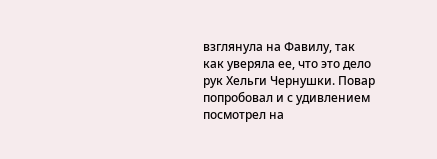взглянула на Фавилу, так как уверяла ее, что это дело рук Хельги Чернушки. Повар попробовал и с удивлением посмотрел на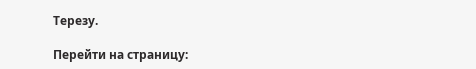Терезу.

Перейти на страницу: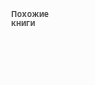Похожие книги